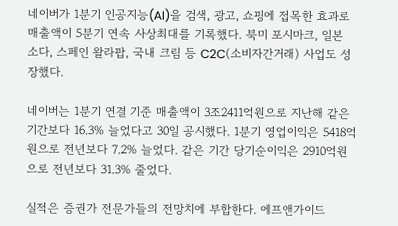네이버가 1분기 인공지능(AI)을 검색, 광고, 쇼핑에 접목한 효과로 매출액이 5분기 연속 사상최대를 기록했다. 북미 포시마크, 일본 소다, 스페인 왈라팝, 국내 크림 등 C2C(소비자간거래) 사업도 성장했다.

네이버는 1분기 연결 기준 매출액이 3조2411억원으로 지난해 같은 기간보다 16.3% 늘었다고 30일 공시했다. 1분기 영업이익은 5418억원으로 전년보다 7.2% 늘었다. 같은 기간 당기순이익은 2910억원으로 전년보다 31.3% 줄었다.

실적은 증권가 전문가들의 전망치에 부합한다. 에프앤가이드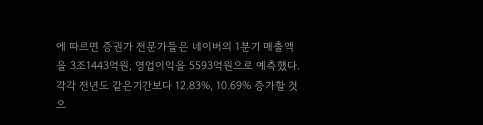에 따르면 증권가 전문가들은 네이버의 1분기 매출액을 3조1443억원, 영업이익을 5593억원으로 예측했다. 각각 전년도 같은기간보다 12.83%, 10.69% 증가할 것으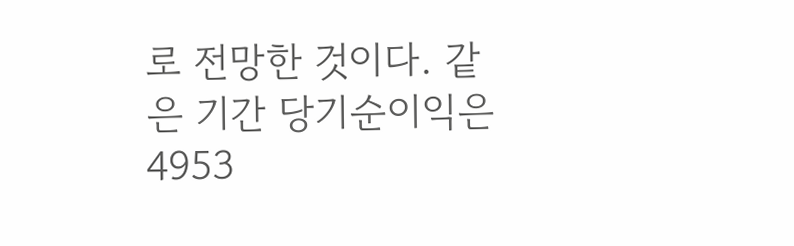로 전망한 것이다. 같은 기간 당기순이익은 4953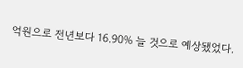억원으로 전년보다 16.90% 늘 것으로 예상됐었다.